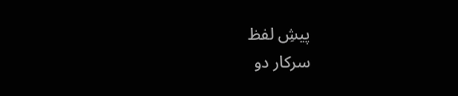پیشِ لفظ
سرکار دو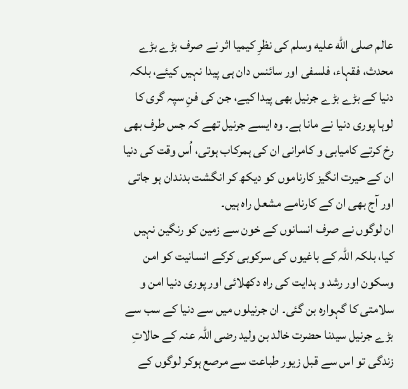عالم صلى الله عليه وسلم کی نظرِ کیمیا اثر نے صرف بڑے بڑے محدث، فقہاء، فلسفی اور سائنس دان ہی پیدا نہیں کیئے، بلکہ دنیا کے بڑے بڑے جرنیل بھی پیدا کیے، جن کی فنِ سپہ گری کا لوہا پوری دنیا نے مانا ہے۔ وہ ایسے جرنیل تھے کہ جس طرف بھی رخ کرتے کامیابی و کامرانی ان کی ہمرکاب ہوتی، اُس وقت کی دنیا ان کے حیرت انگیز کارناموں کو دیکھ کر انگشت بدندان ہو جاتی اور آج بھی ان کے کارنامے مشعل راہ ہیں۔
ان لوگوں نے صرف انسانوں کے خون سے زمین کو رنگین نہیں کیا، بلکہ اللہ کے باغیوں کی سرکوبی کرکے انسانیت کو امن وسکون اور رشد و ہدایت کی راہ دکھلائی اور پوری دنیا امن و سلامتی کا گہوارہ بن گئی۔ ان جرنیلوں میں سے دنیا کے سب سے بڑے جرنیل سیدنا حضرت خالد بن ولید رضی اللہ عنہ کے حالاتِ زندگی تو اس سے قبل زیور طباعت سے مرصع ہوکر لوگوں کے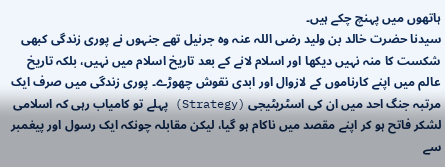ہاتھوں میں پہنچ چکے ہیں۔
سیدنا حضرت خالد بن ولید رضی اللہ عنہ وہ جرنیل تھے جنہوں نے پوری زندگی کبھی شکست کا منہ نہیں دیکھا اور اسلام لانے کے بعد تاریخ اسلام میں نہیں، بلکہ تاریخ عالم میں اپنے کارناموں کے لازوال اور ابدی نقوش چھوڑے۔ پوری زندگی میں صرف ایک مرتبہ جنگ احد میں ان کی اسٹریٹیجی (Strategy) پہلے تو کامیاب رہی کہ اسلامی لشکر فاتح ہو کر اپنے مقصد میں ناکام ہو گیا، لیکن مقابلہ چونکہ ایک رسول اور پیغمبر سے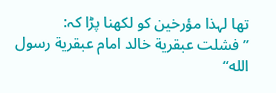تھا لہذا مؤرخین کو لکھنا پڑا کہ:
”فشلت عبقرية خالد امام عبقرية رسول الله“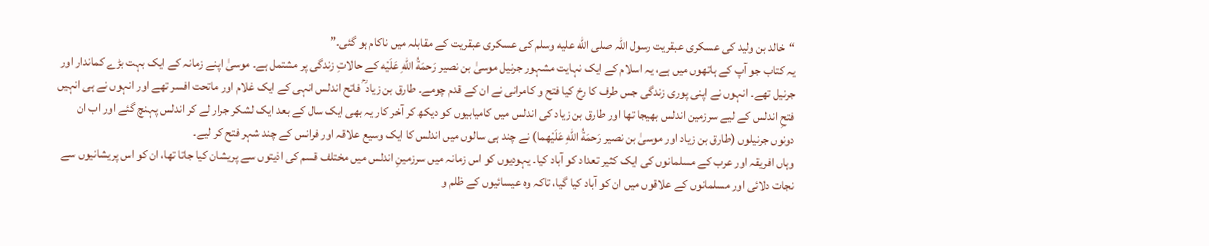“خالد بن ولید کی عسکری عبقریت رسول اللہ صلى الله عليه وسلم کی عسکری عبقریت کے مقابلہ میں ناکام ہو گئی۔”
یہ کتاب جو آپ کے ہاتھوں میں ہے، یہ اسلام کے ایک نہایت مشہور جرنیل موسیٰ بن نصیر رَحمَةُ اللّٰهِ عَلَیْه کے حالاتِ زندگی پر مشتمل ہے۔ موسیٰ اپنے زمانہ کے ایک بہت بڑے کماندار اور جرنیل تھے۔ انہوں نے اپنی پوری زندگی جس طرف کا رخ کیا فتح و کامرانی نے ان کے قدم چومے۔ طارق بن زیاد ؒ فاتح اندلس انہی کے ایک غلام اور ماتحت افسر تھے اور انہوں نے ہی انہیں فتحِ اندلس کے لیے سرزمین اندلس بھیجا تھا اور طارق بن زیاد کی اندلس میں کامیابیوں کو دیکھ کر آخر کار یہ بھی ایک سال کے بعد ایک لشکر جرار لے کر اندلس پہنچ گئے اور اب ان دونوں جرنیلوں (طارق بن زیاد اور موسیٰ بن نصیر رَحمَةُ اللّٰهِ عَلَیْهما) نے چند ہی سالوں میں اندلس کا ایک وسیع علاقہ اور فرانس کے چند شہر فتح کر لیے۔
وہاں افریقہ اور عرب کے مسلمانوں کی ایک کثیر تعداد کو آباد کیا۔ یہودیوں کو اس زمانہ میں سرزمینِ اندلس میں مختلف قسم کی اذیتوں سے پریشان کیا جاتا تھا، ان کو اس پریشانیوں سے نجات دلائی اور مسلمانوں کے علاقوں میں ان کو آباد کیا گیا، تاکہ وہ عیسائیوں کے ظلم و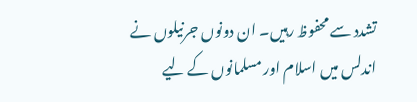تشدد سے محفوظ رہیں۔ ان دونوں جرنیلوں نے اندلس میں اسلام اور مسلمانوں کے لیے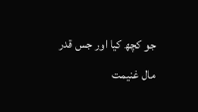جو کچھ کیا اور جس قدر مال غنیمت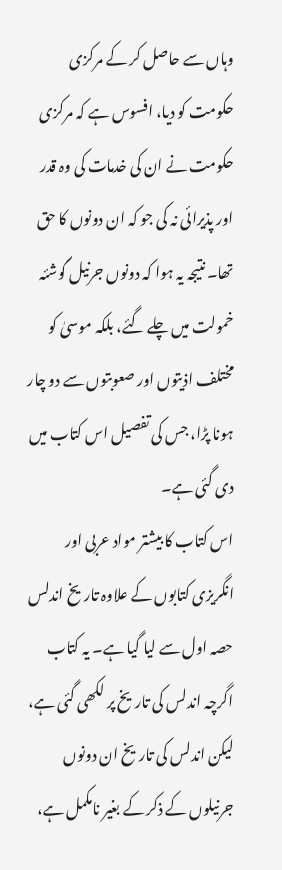وہاں سے حاصل کر کے مرکزی حکومت کو دیا، افسوس ہے کہ مرکزی حکومت نے ان کی خدمات کی وہ قدر اور پذیرائی نہ کی جو کہ ان دونوں کا حق تھا۔ نتیجہ یہ ہوا کہ دونوں جرنیل گوشئہ خمولت میں چلے گئے، بلکہ موسیٰ کو مختلف اذیتوں اور صعوبتوں سے دو چار ہونا پڑا، جس کی تفصیل اس کتاب میں دی گئی ہے۔
اس کتاب کا بیشتر مواد عربی اور انگریزی کتابوں کے علاوہ تاریخ اندلس حصہ اول سے لیا گیا ہے۔ یہ کتاب اگرچہ اندلس کی تاریخ پر لکھی گئی ہے، لیکن اندلس کی تاریخ ان دونوں جرنیلوں کے ذکر کے بغیر نامکمل ہے،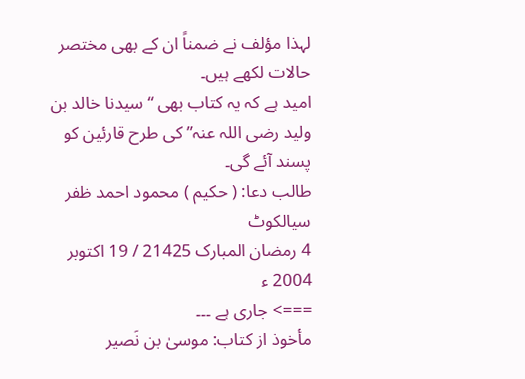لہذا مؤلف نے ضمناً ان کے بھی مختصر حالات لکھے ہیں۔
امید ہے کہ یہ کتاب بھی “سیدنا خالد بن ولید رضی اللہ عنہ” کی طرح قارئین کو پسند آئے گی۔
طالب دعا: ( حکیم ) محمود احمد ظفر سیالکوٹ
4 رمضان المبارک 21425 / 19 اکتوبر 2004 ء
===> جاری ہے ۔۔۔
مأخوذ از کتاب: موسیٰ بن نَصیر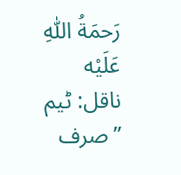رَحمَةُ اللّٰهِ عَلَیْه
ناقل: ٹیم ”صرف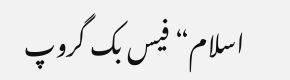اسلام“ فیس بک گروپ